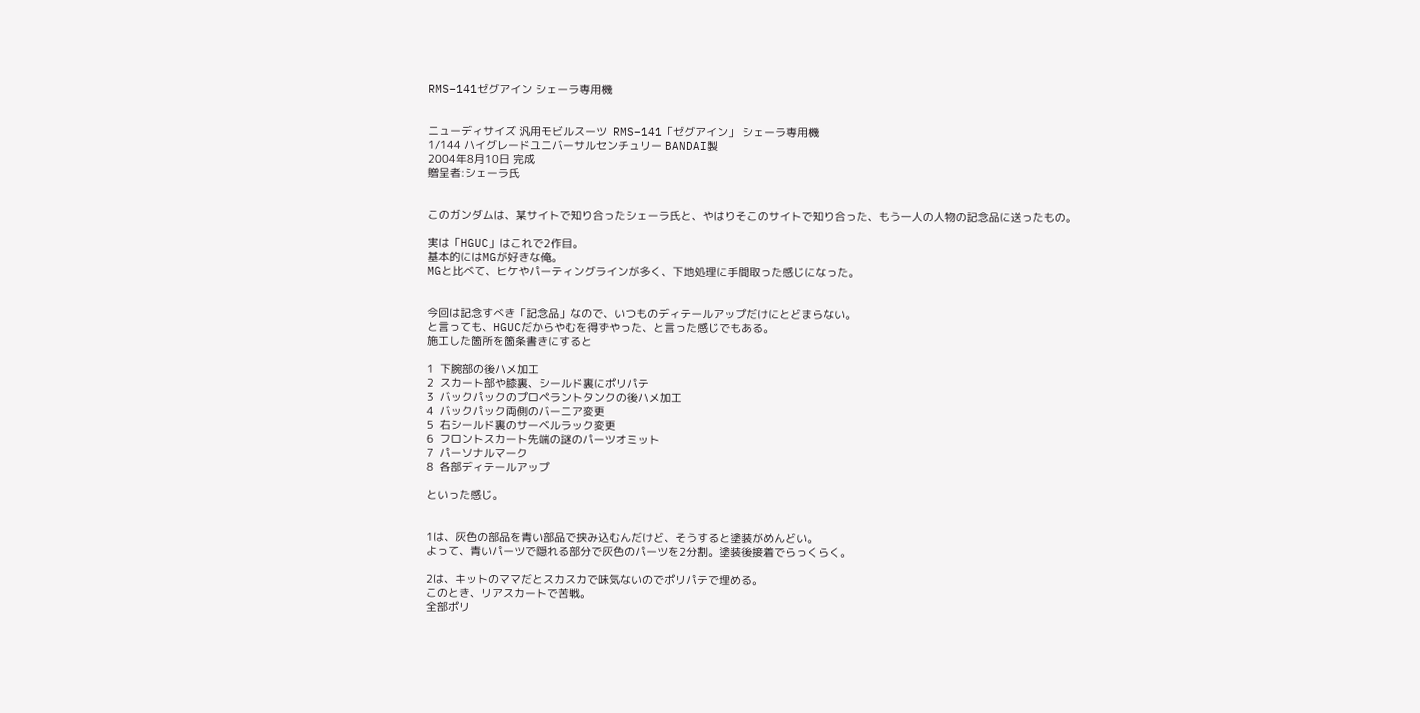RMS−141ゼグアイン シェーラ専用機


ニューディサイズ 汎用モビルスーツ  RMS−141「ゼグアイン」 シェーラ専用機
1/144 ハイグレードユニバーサルセンチュリー BANDAI製
2004年8月10日 完成
贈呈者:シェーラ氏


このガンダムは、某サイトで知り合ったシェーラ氏と、やはりそこのサイトで知り合った、もう一人の人物の記念品に送ったもの。

実は「HGUC」はこれで2作目。
基本的にはMGが好きな俺。
MGと比べて、ヒケやパーティングラインが多く、下地処理に手間取った感じになった。


今回は記念すべき「記念品」なので、いつものディテールアップだけにとどまらない。
と言っても、HGUCだからやむを得ずやった、と言った感じでもある。
施工した箇所を箇条書きにすると

1  下腕部の後ハメ加工
2  スカート部や膝裏、シールド裏にポリパテ
3  バックパックのプロペラントタンクの後ハメ加工
4  バックパック両側のバーニア変更
5  右シールド裏のサーベルラック変更
6  フロントスカート先端の謎のパーツオミット
7  パーソナルマーク
8  各部ディテールアップ

といった感じ。


1は、灰色の部品を青い部品で挟み込むんだけど、そうすると塗装がめんどい。
よって、青いパーツで隠れる部分で灰色のパーツを2分割。塗装後接着でらっくらく。

2は、キットのママだとスカスカで味気ないのでポリパテで埋める。
このとき、リアスカートで苦戦。
全部ポリ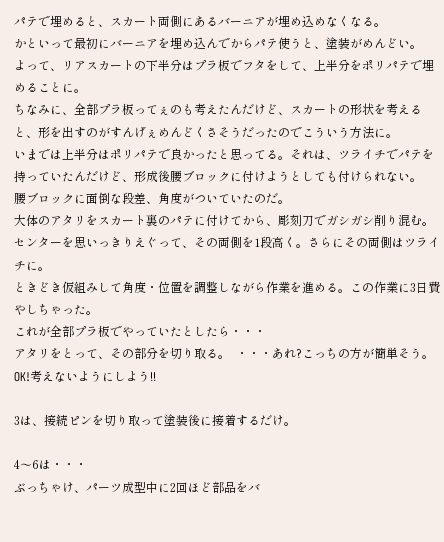パテで埋めると、スカート両側にあるバーニアが埋め込めなくなる。
かといって最初にバーニアを埋め込んでからパテ使うと、塗装がめんどい。
よって、リアスカートの下半分はプラ板でフタをして、上半分をポリパテで埋めることに。
ちなみに、全部プラ板ってぇのも考えたんだけど、スカートの形状を考えると、形を出すのがすんげぇめんどくさそうだったのでこういう方法に。
いまでは上半分はポリパテで良かったと思ってる。それは、ツライチでパテを持っていたんだけど、形成後腰ブロックに付けようとしても付けられない。
腰ブロックに面倒な段差、角度がついていたのだ。
大体のアタリをスカート裏のパテに付けてから、彫刻刀でガシガシ削り混む。
センターを思いっきりえぐって、その両側を1段高く。さらにその両側はツライチに。
ときどき仮組みして角度・位置を調整しながら作業を進める。この作業に3日費やしちゃった。
これが全部プラ板でやっていたとしたら・・・
アタリをとって、その部分を切り取る。  ・・・あれ?こっちの方が簡単そう。
OK!考えないようにしよう!!

3は、接続ピンを切り取って塗装後に接着するだけ。

4〜6は・・・
ぶっちゃけ、パーツ成型中に2回ほど部品をバ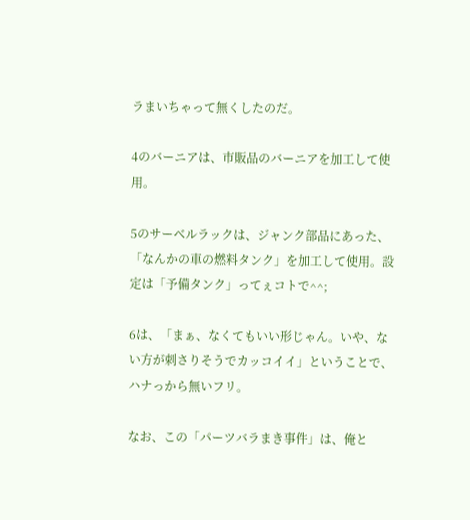ラまいちゃって無くしたのだ。

4のバーニアは、市販品のバーニアを加工して使用。

5のサーベルラックは、ジャンク部品にあった、「なんかの車の燃料タンク」を加工して使用。設定は「予備タンク」ってぇコトで^^;

6は、「まぁ、なくてもいい形じゃん。いや、ない方が刺さりそうでカッコイイ」ということで、ハナっから無いフリ。

なお、この「パーツバラまき事件」は、俺と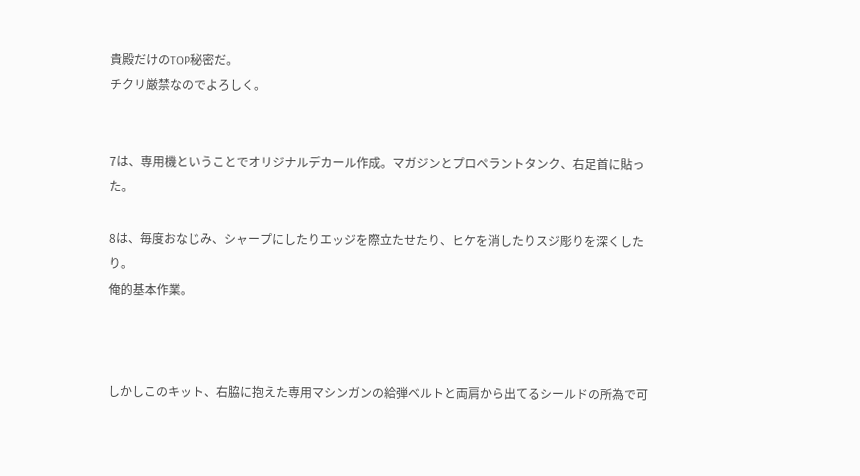貴殿だけのTOP秘密だ。
チクリ厳禁なのでよろしく。


7は、専用機ということでオリジナルデカール作成。マガジンとプロペラントタンク、右足首に貼った。

8は、毎度おなじみ、シャープにしたりエッジを際立たせたり、ヒケを消したりスジ彫りを深くしたり。
俺的基本作業。



しかしこのキット、右脇に抱えた専用マシンガンの給弾ベルトと両肩から出てるシールドの所為で可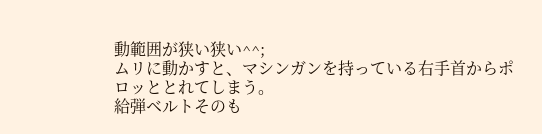動範囲が狭い狭い^^;
ムリに動かすと、マシンガンを持っている右手首からポロッととれてしまう。
給弾ベルトそのも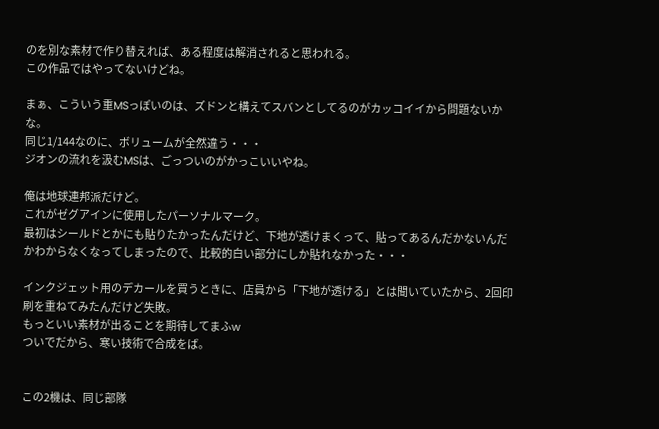のを別な素材で作り替えれば、ある程度は解消されると思われる。
この作品ではやってないけどね。

まぁ、こういう重MSっぽいのは、ズドンと構えてスバンとしてるのがカッコイイから問題ないかな。
同じ1/144なのに、ボリュームが全然違う・・・
ジオンの流れを汲むMSは、ごっついのがかっこいいやね。

俺は地球連邦派だけど。
これがゼグアインに使用したパーソナルマーク。
最初はシールドとかにも貼りたかったんだけど、下地が透けまくって、貼ってあるんだかないんだかわからなくなってしまったので、比較的白い部分にしか貼れなかった・・・

インクジェット用のデカールを買うときに、店員から「下地が透ける」とは聞いていたから、2回印刷を重ねてみたんだけど失敗。
もっといい素材が出ることを期待してまふw
ついでだから、寒い技術で合成をば。


この2機は、同じ部隊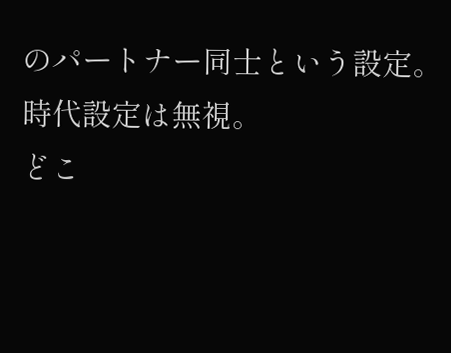のパートナー同士という設定。
時代設定は無視。
どこ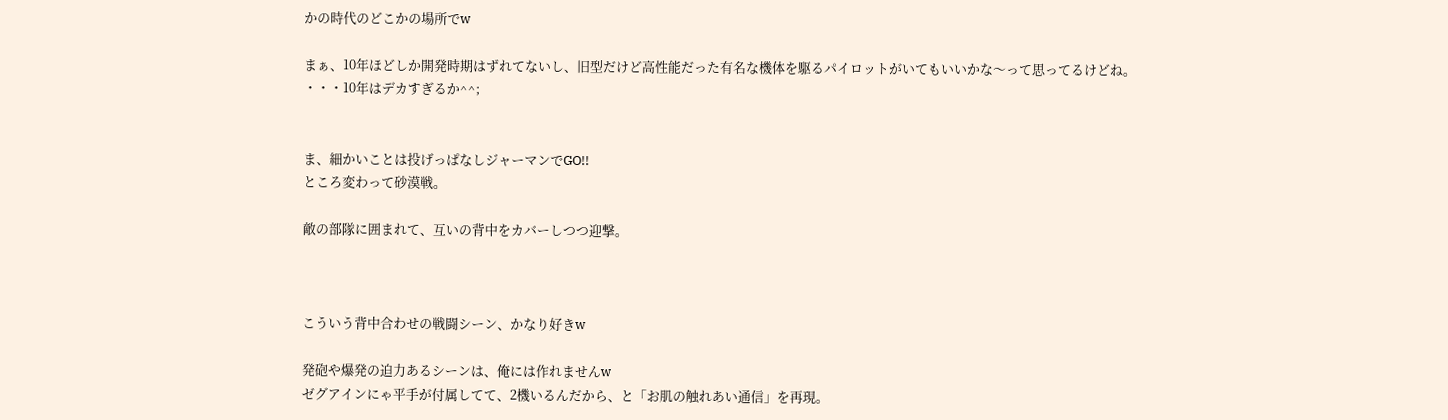かの時代のどこかの場所でw

まぁ、10年ほどしか開発時期はずれてないし、旧型だけど高性能だった有名な機体を駆るパイロットがいてもいいかな〜って思ってるけどね。
・・・10年はデカすぎるか^^;


ま、細かいことは投げっぱなしジャーマンでGO!!
ところ変わって砂漠戦。

敵の部隊に囲まれて、互いの背中をカバーしつつ迎撃。



こういう背中合わせの戦闘シーン、かなり好きw

発砲や爆発の迫力あるシーンは、俺には作れませんw
ゼグアインにゃ平手が付属してて、2機いるんだから、と「お肌の触れあい通信」を再現。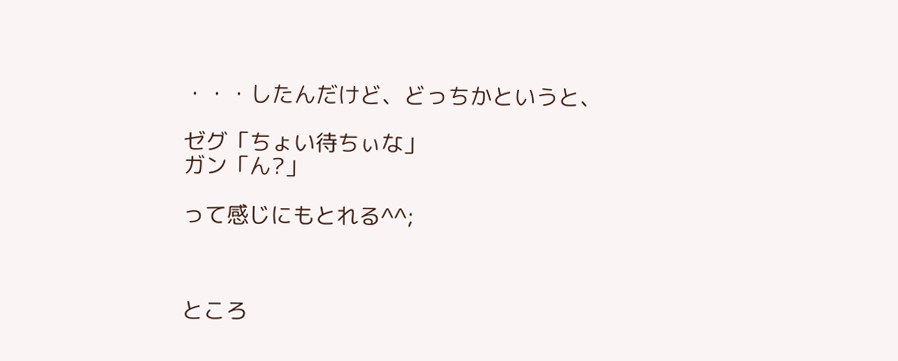・・・したんだけど、どっちかというと、

ゼグ「ちょい待ちぃな」
ガン「ん?」

って感じにもとれる^^;



ところ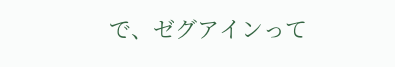で、ゼグアインって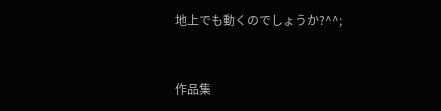地上でも動くのでしょうか?^^;


作品集